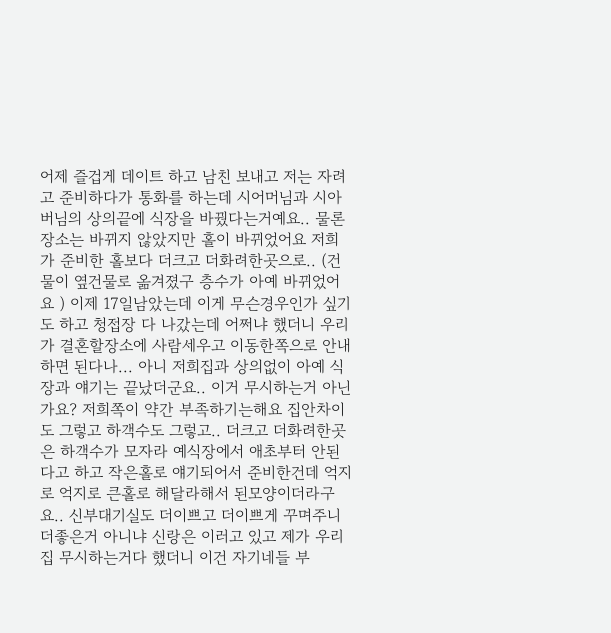어제 즐겁게 데이트 하고 남친 보내고 저는 자려고 준비하다가 통화를 하는데 시어머님과 시아버님의 상의끝에 식장을 바꿨다는거예요.. 물론 장소는 바뀌지 않았지만 홀이 바뀌었어요 저희가 준비한 홀보다 더크고 더화려한곳으로.. (건물이 옆건물로 옮겨졌구 층수가 아예 바뀌었어요 ) 이제 17일남았는데 이게 무슨경우인가 싶기도 하고 청접장 다 나갔는데 어쩌냐 했더니 우리가 결혼할장소에 사람세우고 이동한쪽으로 안내하면 된다나... 아니 저희집과 상의없이 아예 식장과 얘기는 끝났더군요.. 이거 무시하는거 아닌가요? 저희쪽이 약간 부족하기는해요 집안차이도 그렇고 하객수도 그렇고.. 더크고 더화려한곳은 하객수가 모자라 예식장에서 애초부터 안된다고 하고 작은홀로 얘기되어서 준비한건데 억지로 억지로 큰홀로 해달라해서 된모양이더라구요.. 신부대기실도 더이쁘고 더이쁘게 꾸며주니 더좋은거 아니냐 신랑은 이러고 있고 제가 우리집 무시하는거다 했더니 이건 자기네들 부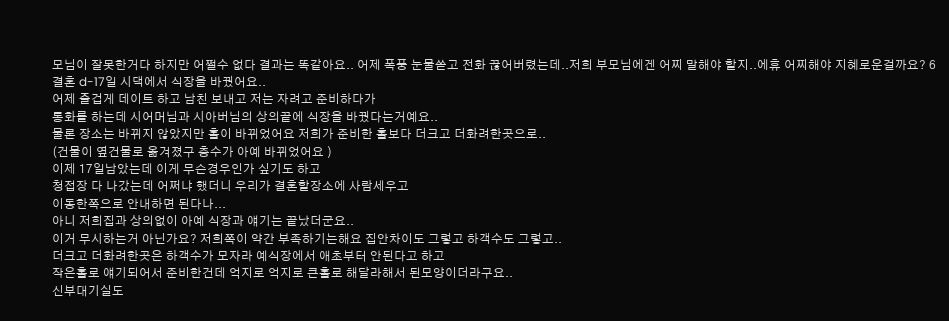모님이 잘못한거다 하지만 어쩔수 없다 결과는 똑같아요.. 어제 폭풍 눈물쏟고 전화 끊어버렸는데..저희 부모님에겐 어찌 말해야 할지..에휴 어찌해야 지혜로운걸까요? 6
결혼 d-17일 시댁에서 식장을 바꿨어요..
어제 즐겁게 데이트 하고 남친 보내고 저는 자려고 준비하다가
통화를 하는데 시어머님과 시아버님의 상의끝에 식장을 바꿨다는거예요..
물론 장소는 바뀌지 않았지만 홀이 바뀌었어요 저희가 준비한 홀보다 더크고 더화려한곳으로..
(건물이 옆건물로 옮겨졌구 층수가 아예 바뀌었어요 )
이제 17일남았는데 이게 무슨경우인가 싶기도 하고
청접장 다 나갔는데 어쩌냐 했더니 우리가 결혼할장소에 사람세우고
이동한쪽으로 안내하면 된다나...
아니 저희집과 상의없이 아예 식장과 얘기는 끝났더군요..
이거 무시하는거 아닌가요? 저희쪽이 약간 부족하기는해요 집안차이도 그렇고 하객수도 그렇고..
더크고 더화려한곳은 하객수가 모자라 예식장에서 애초부터 안된다고 하고
작은홀로 얘기되어서 준비한건데 억지로 억지로 큰홀로 해달라해서 된모양이더라구요..
신부대기실도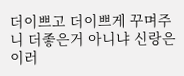더이쁘고 더이쁘게 꾸며주니 더좋은거 아니냐 신랑은 이러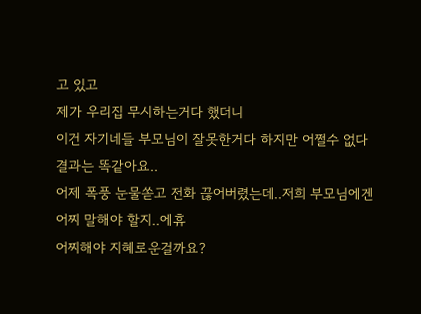고 있고
제가 우리집 무시하는거다 했더니
이건 자기네들 부모님이 잘못한거다 하지만 어쩔수 없다 결과는 똑같아요..
어제 폭풍 눈물쏟고 전화 끊어버렸는데..저희 부모님에겐 어찌 말해야 할지..에휴
어찌해야 지혜로운걸까요?